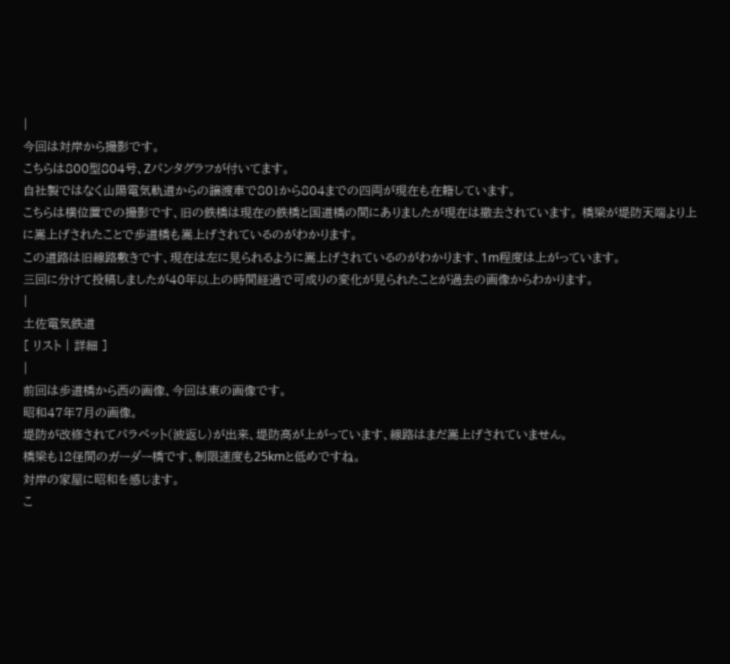|
今回は対岸から撮影です。
こちらは800型804号、Zパンタグラフが付いてます。
自社製ではなく山陽電気軌道からの譲渡車で801から804までの四両が現在も在籍しています。
こちらは横位置での撮影です、旧の鉄橋は現在の鉄橋と国道橋の間にありましたが現在は撤去されています。 橋梁が堤防天端より上に嵩上げされたことで歩道橋も嵩上げされているのがわかります。
この道路は旧線路敷きです、現在は左に見られるように嵩上げされているのがわかります、1m程度は上がっています。
三回に分けて投稿しましたが40年以上の時間経過で可成りの変化が見られたことが過去の画像からわかります。
|
土佐電気鉄道
[ リスト | 詳細 ]
|
前回は歩道橋から西の画像、今回は東の画像です。
昭和47年7月の画像。
堤防が改修されてパラペット(波返し)が出来、堤防高が上がっています、線路はまだ嵩上げされていません。
橋梁も12径間のガーダー橋です、制限速度も25kmと低めですね。
対岸の家屋に昭和を感じます。
こ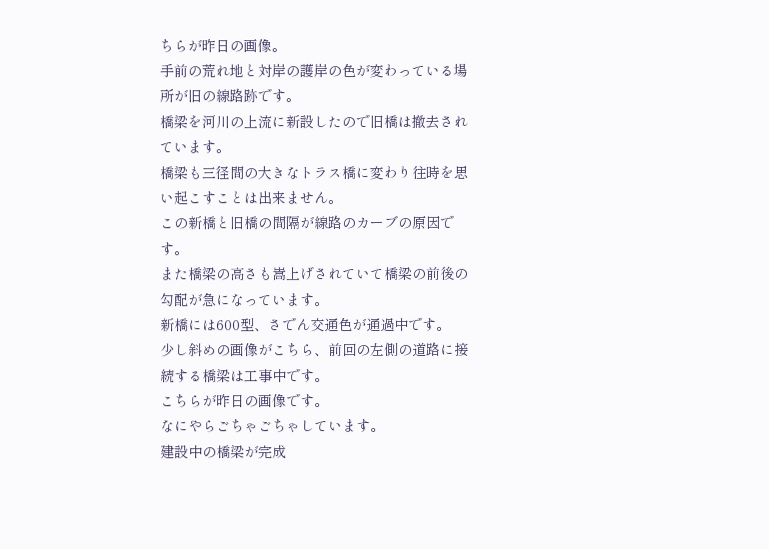ちらが昨日の画像。
手前の荒れ地と対岸の護岸の色が変わっている場所が旧の線路跡です。
橋梁を河川の上流に新設したので旧橋は撤去されています。
橋梁も三径間の大きなトラス橋に変わり往時を思い起こすことは出来ません。
この新橋と旧橋の間隔が線路のカーブの原因です。
また橋梁の高さも嵩上げされていて橋梁の前後の勾配が急になっています。
新橋には600型、さでん交通色が通過中です。
少し斜めの画像がこちら、前回の左側の道路に接続する橋梁は工事中です。
こちらが昨日の画像です。
なにやらごちゃごちゃしています。
建設中の橋梁が完成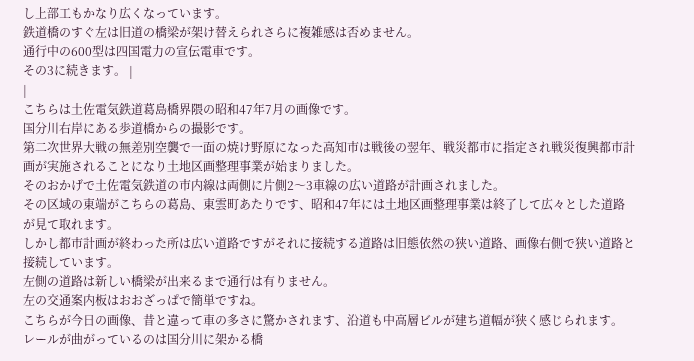し上部工もかなり広くなっています。
鉄道橋のすぐ左は旧道の橋梁が架け替えられさらに複雑感は否めません。
通行中の600型は四国電力の宣伝電車です。
その3に続きます。 |
|
こちらは土佐電気鉄道葛島橋界隈の昭和47年7月の画像です。
国分川右岸にある歩道橋からの撮影です。
第二次世界大戦の無差別空襲で一面の焼け野原になった高知市は戦後の翌年、戦災都市に指定され戦災復興都市計画が実施されることになり土地区画整理事業が始まりました。
そのおかげで土佐電気鉄道の市内線は両側に片側2〜3車線の広い道路が計画されました。
その区域の東端がこちらの葛島、東雲町あたりです、昭和47年には土地区画整理事業は終了して広々とした道路が見て取れます。
しかし都市計画が終わった所は広い道路ですがそれに接続する道路は旧態依然の狭い道路、画像右側で狭い道路と接続しています。
左側の道路は新しい橋梁が出来るまで通行は有りません。
左の交通案内板はおおざっぱで簡単ですね。
こちらが今日の画像、昔と違って車の多さに驚かされます、沿道も中高層ビルが建ち道幅が狭く感じられます。
レールが曲がっているのは国分川に架かる橋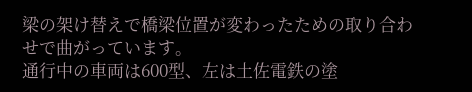梁の架け替えで橋梁位置が変わったための取り合わせで曲がっています。
通行中の車両は600型、左は土佐電鉄の塗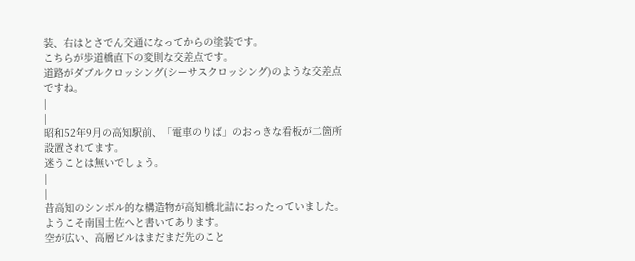装、右はとさでん交通になってからの塗装です。
こちらが歩道橋直下の変則な交差点です。
道路がダブルクロッシング(シーサスクロッシング)のような交差点ですね。
|
|
昭和52年9月の高知駅前、「電車のりば」のおっきな看板が二箇所設置されてます。
迷うことは無いでしょう。
|
|
昔高知のシンボル的な構造物が高知橋北詰におったっていました。
ようこそ南国土佐へと書いてあります。
空が広い、高層ビルはまだまだ先のこと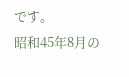です。
昭和45年8月の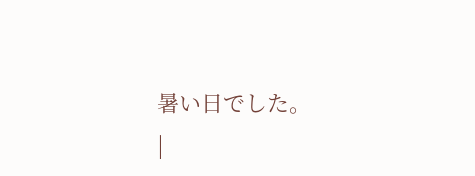暑い日でした。
|